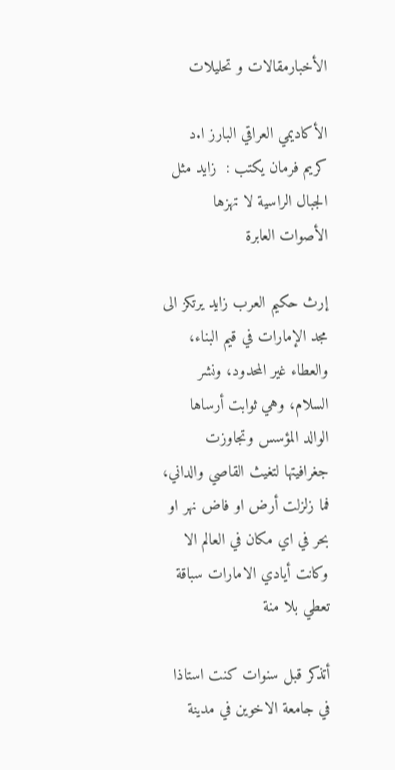الأخبارمقالات و تحليلات

الأكاديمي العراقي البارز ا.د كريم فرمان يكتب :  زايد مثل الجبال الراسية لا تهزها الأصوات العابرة

إرث حكيم العرب زايد يرتكز الى مجد الإمارات في قيم البناء، والعطاء غير المحدود، ونشر السلام، وهي ثوابت أرساها الوالد المؤسس وتجاوزت جغرافيتها لتغيث القاصي والداني، فما زلزلت أرض او فاض نهر او بحر في اي مكان في العالم الا وكانت أيادي الامارات سباقة تعطي بلا منة

أتذكر قبل سنوات كنت استاذا في جامعة الاخوين في مدينة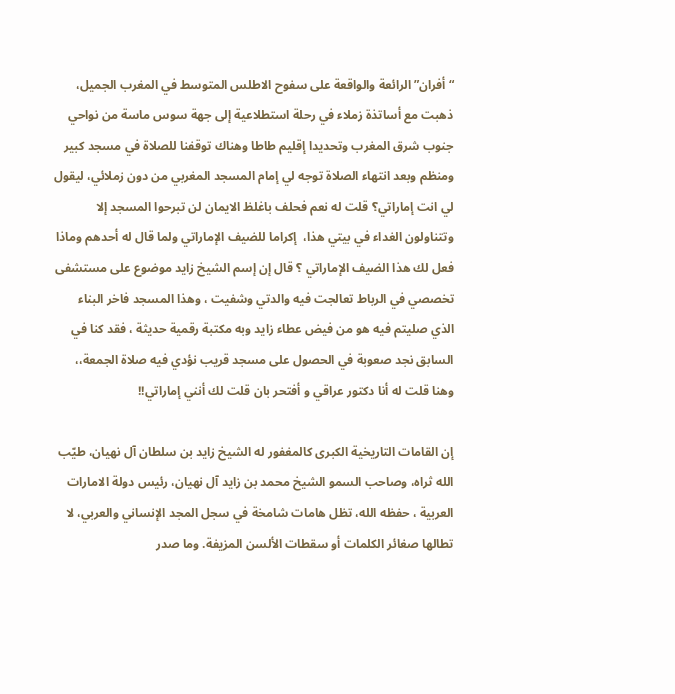“أفران” الرائعة والواقعة على سفوح الاطلس المتوسط في المغرب الجميل، ذهبت مع أساتذة زملاء في رحلة استطلاعية إلى جهة سوس ماسة من نواحي جنوب شرق المغرب وتحديدا إقليم طاطا وهناك توقفنا للصلاة في مسجد كبير ومنظم وبعد انتهاء الصلاة توجه لي إمام المسجد المغربي من دون زملائي، ليقول لي انت إماراتي؟ قلت له نعم فحلف باغلظ الايمان لن تبرحوا المسجد إلا وتتناولون الغداء في بيتي هذا،  إكراما للضيف الإماراتي ولما قال له أحدهم وماذا فعل لك هذا الضيف الإماراتي ؟ قال إن إسم الشيخ زايد موضوع على مستشفى تخصصي في الرباط تعالجت فيه والدتي وشفيت ، وهذا المسجد فاخر البناء الذي صليتم فيه هو من فيض عطاء زايد وبه مكتبة رقمية حديثة ، فقد كنا في السابق نجد صعوبة في الحصول على مسجد قريب نؤدي فيه صلاة الجمعة،، وهنا قلت له أنا دكتور عراقي و أفتحر بان قلت لك أنني إماراتي!!

إن القامات التاريخية الكبرى كالمغفور له الشيخ زايد بن سلطان آل نهيان، طيّب الله ثراه، وصاحب السمو الشيخ محمد بن زايد آل نهيان، رئيس دولة الامارات العربية ، حفظه الله، تظل هامات شامخة في سجل المجد الإنساني والعربي، لا تطالها صغائر الكلمات أو سقطات الألسن المزيفة. وما صدر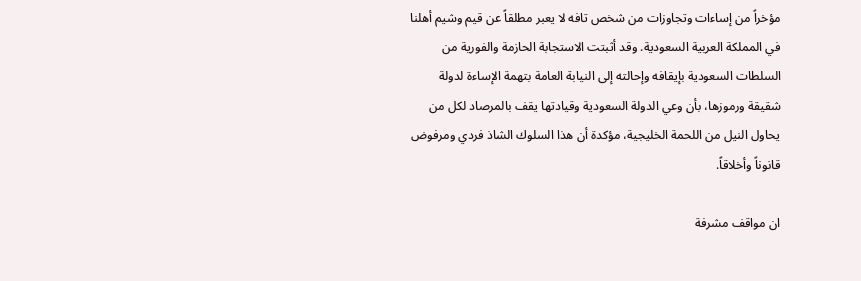مؤخراً من إساءات وتجاوزات من شخص تافه لا يعبر مطلقاً عن قيم وشيم أهلنا في المملكة العربية السعودية. وقد أثبتت الاستجابة الحازمة والفورية من السلطات السعودية بإيقافه وإحالته إلى النيابة العامة بتهمة الإساءة لدولة شقيقة ورموزها، بأن وعي الدولة السعودية وقيادتها يقف بالمرصاد لكل من يحاول النيل من اللحمة الخليجية، مؤكدة أن هذا السلوك الشاذ فردي ومرفوض قانوناً وأخلاقاً.

ان مواقف مشرفة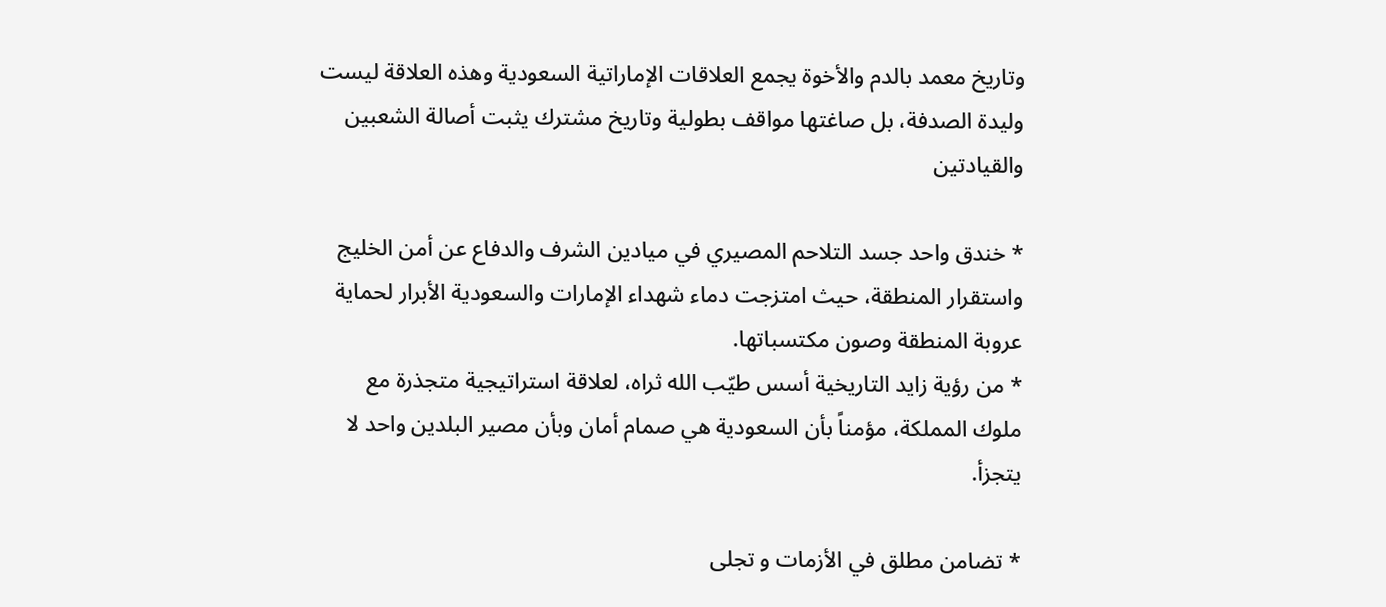وتاريخ معمد بالدم والأخوة يجمع العلاقات الإماراتية السعودية وهذه العلاقة ليست وليدة الصدفة، بل صاغتها مواقف بطولية وتاريخ مشترك يثبت أصالة الشعبين والقيادتين

* خندق واحد جسد التلاحم المصيري في ميادين الشرف والدفاع عن أمن الخليج واستقرار المنطقة، حيث امتزجت دماء شهداء الإمارات والسعودية الأبرار لحماية عروبة المنطقة وصون مكتسباتها.
* من رؤية زايد التاريخية أسس طيّب الله ثراه، لعلاقة استراتيجية متجذرة مع ملوك المملكة، مؤمناً بأن السعودية هي صمام أمان وبأن مصير البلدين واحد لا يتجزأ.

* تضامن مطلق في الأزمات و تجلى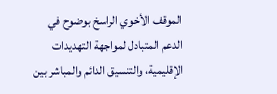الموقف الأخوي الراسخ بوضوح في الدعم المتبادل لمواجهة التهديدات الإقليمية، والتنسيق الدائم والمباشر بين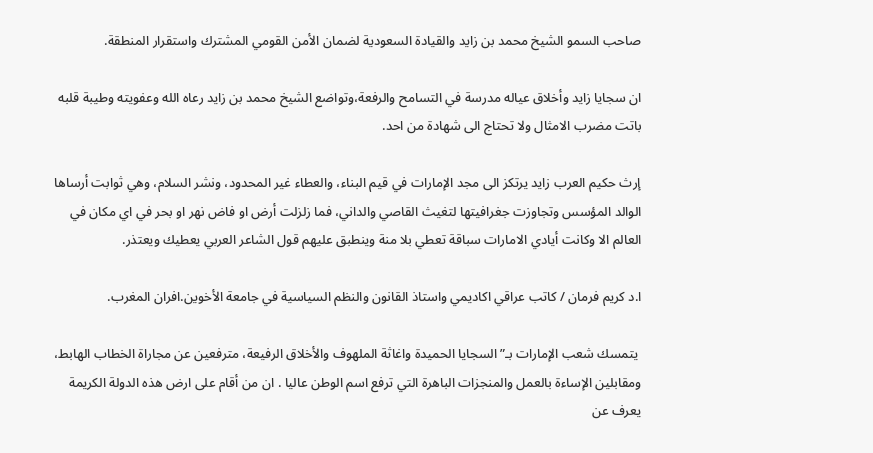صاحب السمو الشيخ محمد بن زايد والقيادة السعودية لضمان الأمن القومي المشترك واستقرار المنطقة.

ان سجايا زايد وأخلاق عياله مدرسة في التسامح والرفعة،وتواضع الشيخ محمد بن زايد رعاه الله وعفويته وطيبة قلبه باتت مضرب الامثال ولا تحتاج الى شهادة من احد.

إرث حكيم العرب زايد يرتكز الى مجد الإمارات في قيم البناء، والعطاء غير المحدود، ونشر السلام، وهي ثوابت أرساها الوالد المؤسس وتجاوزت جغرافيتها لتغيث القاصي والداني، فما زلزلت أرض او فاض نهر او بحر في اي مكان في العالم الا وكانت أيادي الامارات سباقة تعطي بلا منة وينطبق عليهم قول الشاعر العربي يعطيك ويعتذر.

ا.د كريم فرمان / كاتب عراقي اكاديمي واستاذ القانون والنظم السياسية في جامعة الأخوين.افران المغرب.

 يتمسك شعب الإمارات بـ”السجايا الحميدة واغاثة الملهوف والأخلاق الرفيعة، مترفعين عن مجاراة الخطاب الهابط، ومقابلين الإساءة بالعمل والمنجزات الباهرة التي ترفع اسم الوطن عاليا . ان من أقام على ارض هذه الدولة الكريمة يعرف عن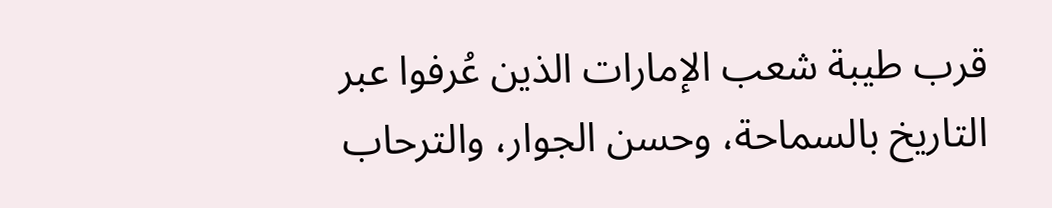قرب طيبة شعب الإمارات الذين عُرفوا عبر التاريخ بالسماحة، وحسن الجوار، والترحاب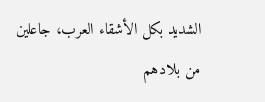الشديد بكل الأشقاء العرب، جاعلين من بلادهم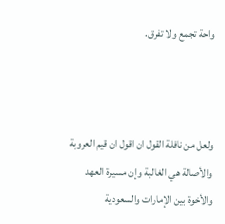واحة تجمع ولا تفرق.



ولعل من نافلة القول ان اقول ان قيم العروبة والأصالة هي الغالبة وإن مسيرة العهد والأخوة بين الإمارات والسعودية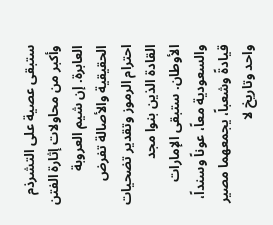ستبقى عصية على التشرذم وأكبر من محاولات إثارة الفتن العابرة. إن شيم العروبة الحقيقية والأصالة تفرض احترام الرموز وتقدير تضحيات القادة الذين بنوا مجد الأوطان. ستبقى الإمارات والسعودية معاً، عوناً وسنداً، قيادةً وشعباً، يجمعهما مصير واحد وتاريخ لا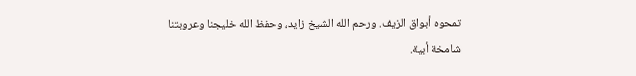تمحوه أبواق الزيف. ورحم الله الشيخ زايد، وحفظ الله خليجنا وعروبتنا شامخة أبية.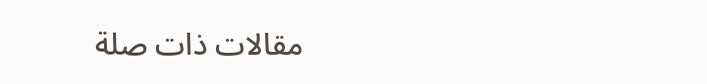مقالات ذات صلة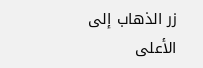زر الذهاب إلى الأعلى